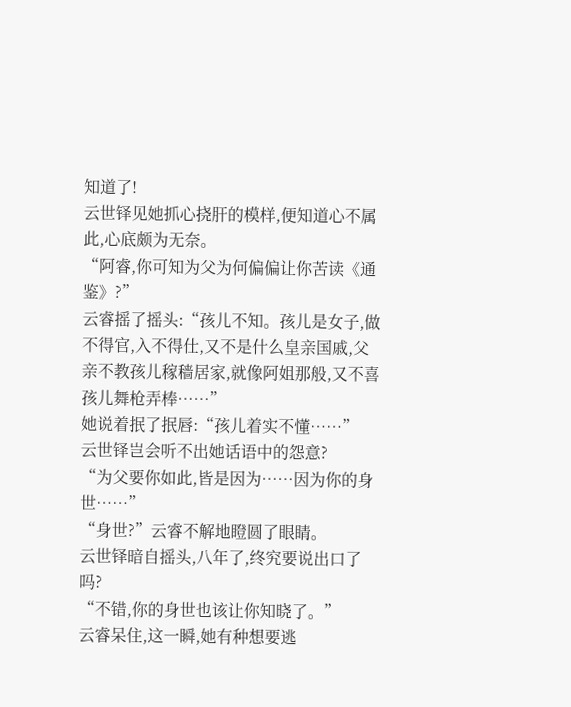知道了!
云世铎见她抓心挠肝的模样,便知道心不属此,心底颇为无奈。
“阿睿,你可知为父为何偏偏让你苦读《通鉴》?”
云睿摇了摇头:“孩儿不知。孩儿是女子,做不得官,入不得仕,又不是什么皇亲国戚,父亲不教孩儿稼穑居家,就像阿姐那般,又不喜孩儿舞枪弄棒……”
她说着抿了抿唇:“孩儿着实不懂……”
云世铎岂会听不出她话语中的怨意?
“为父要你如此,皆是因为……因为你的身世……”
“身世?”云睿不解地瞪圆了眼睛。
云世铎暗自摇头,八年了,终究要说出口了吗?
“不错,你的身世也该让你知晓了。”
云睿呆住,这一瞬,她有种想要逃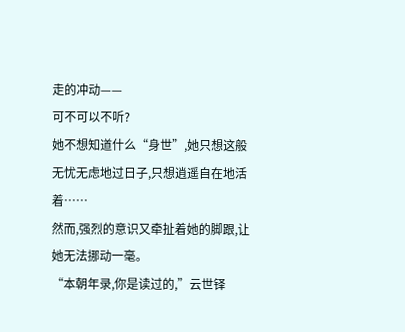走的冲动——
可不可以不听?
她不想知道什么“身世”,她只想这般无忧无虑地过日子,只想逍遥自在地活着……
然而,强烈的意识又牵扯着她的脚跟,让她无法挪动一毫。
“本朝年录,你是读过的,”云世铎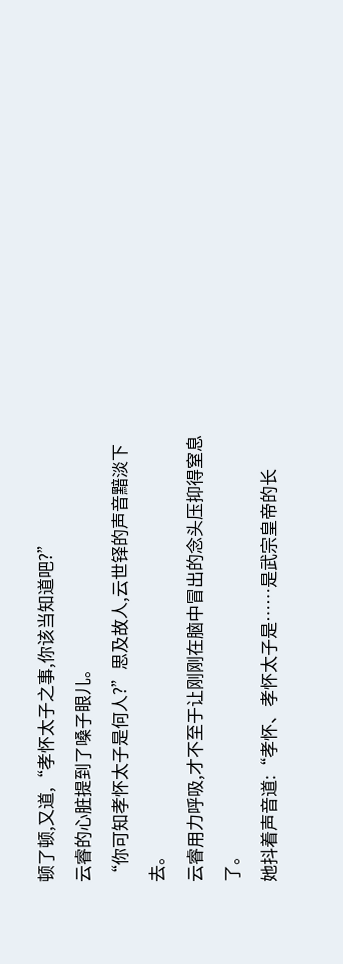顿了顿,又道,“孝怀太子之事,你该当知道吧?”
云睿的心脏提到了嗓子眼儿。
“你可知孝怀太子是何人?”思及故人,云世铎的声音黯淡下去。
云睿用力呼吸,才不至于让刚刚在脑中冒出的念头压抑得窒息了。
她抖着声音道:“孝怀、孝怀太子是……是武宗皇帝的长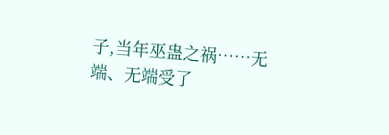子,当年巫蛊之祸……无端、无端受了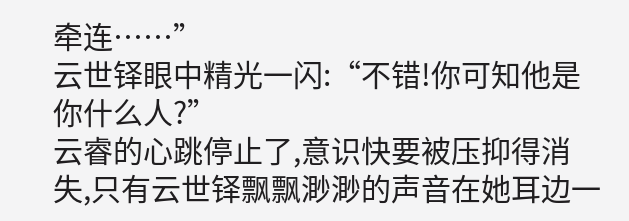牵连……”
云世铎眼中精光一闪:“不错!你可知他是你什么人?”
云睿的心跳停止了,意识快要被压抑得消失,只有云世铎飘飘渺渺的声音在她耳边一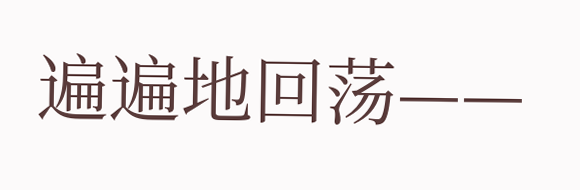遍遍地回荡——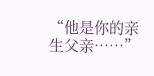“他是你的亲生父亲……”